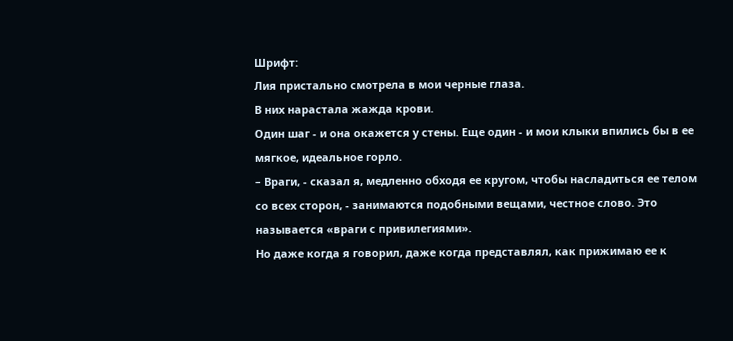Шрифт:
Лия пристально смотрела в мои черные глаза.
В них нарастала жажда крови.
Один шаг - и она окажется у стены. Еще один - и мои клыки впились бы в ее мягкое, идеальное горло.
– Враги, - сказал я, медленно обходя ее кругом, чтобы насладиться ее телом со всех сторон, - занимаются подобными вещами, честное слово. Это называется «враги с привилегиями».
Но даже когда я говорил, даже когда представлял, как прижимаю ее к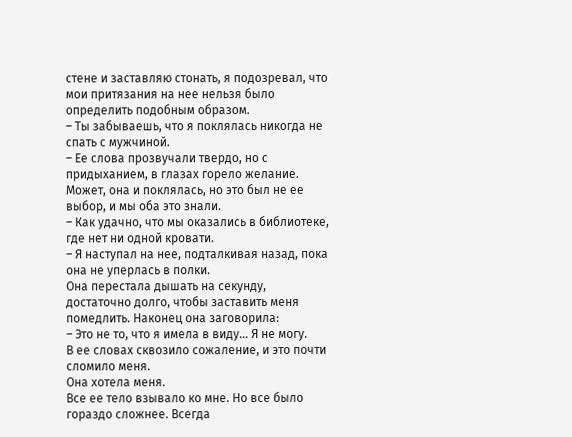стене и заставляю стонать, я подозревал, что мои притязания на нее нельзя было определить подобным образом.
– Ты забываешь, что я поклялась никогда не спать с мужчиной.
– Ее слова прозвучали твердо, но с придыханием, в глазах горело желание.
Может, она и поклялась, но это был не ее выбор, и мы оба это знали.
– Как удачно, что мы оказались в библиотеке, где нет ни одной кровати.
– Я наступал на нее, подталкивая назад, пока она не уперлась в полки.
Она перестала дышать на секунду, достаточно долго, чтобы заставить меня помедлить. Наконец она заговорила:
– Это не то, что я имела в виду… Я не могу.
В ее словах сквозило сожаление, и это почти сломило меня.
Она хотела меня.
Все ее тело взывало ко мне. Но все было гораздо сложнее. Всегда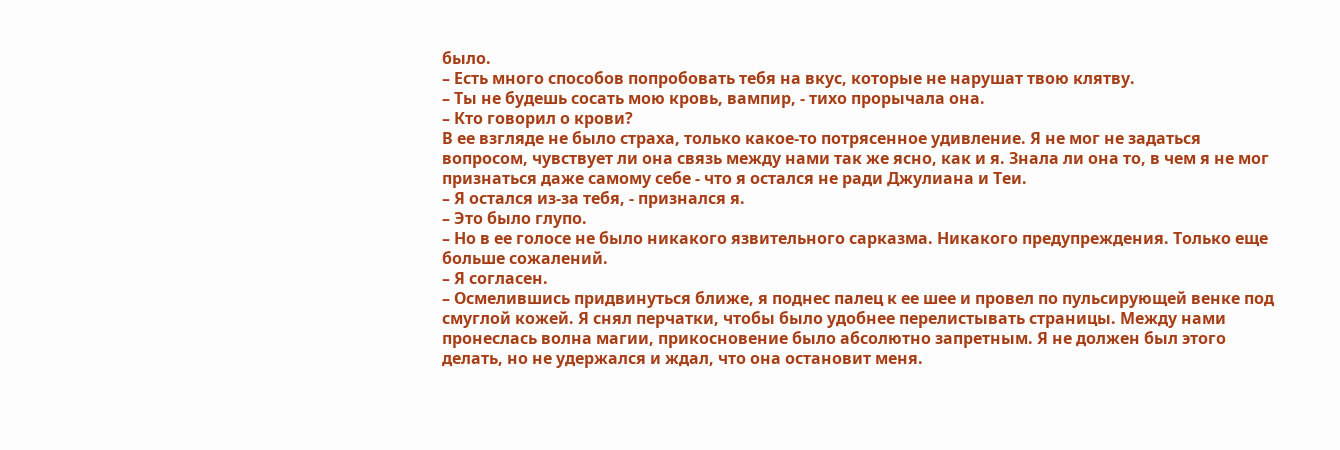было.
– Есть много способов попробовать тебя на вкус, которые не нарушат твою клятву.
– Ты не будешь сосать мою кровь, вампир, - тихо прорычала она.
– Кто говорил о крови?
В ее взгляде не было страха, только какое-то потрясенное удивление. Я не мог не задаться вопросом, чувствует ли она связь между нами так же ясно, как и я. Знала ли она то, в чем я не мог признаться даже самому себе - что я остался не ради Джулиана и Теи.
– Я остался из-за тебя, - признался я.
– Это было глупо.
– Но в ее голосе не было никакого язвительного сарказма. Никакого предупреждения. Только еще больше сожалений.
– Я согласен.
– Осмелившись придвинуться ближе, я поднес палец к ее шее и провел по пульсирующей венке под смуглой кожей. Я снял перчатки, чтобы было удобнее перелистывать страницы. Между нами пронеслась волна магии, прикосновение было абсолютно запретным. Я не должен был этого делать, но не удержался и ждал, что она остановит меня.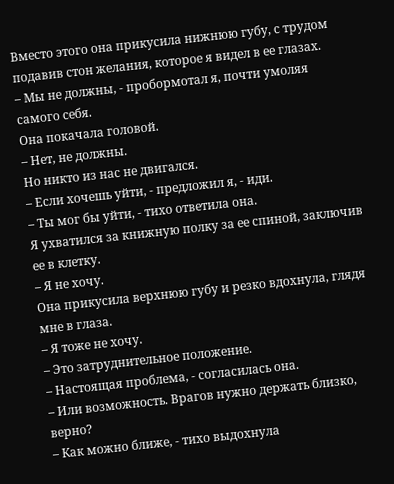Вместо этого она прикусила нижнюю губу, с трудом подавив стон желания, которое я видел в ее глазах.
– Мы не должны, - пробормотал я, почти умоляя самого себя.
Она покачала головой.
– Нет, не должны.
Но никто из нас не двигался.
– Если хочешь уйти, - предложил я, - иди.
– Ты мог бы уйти, - тихо ответила она.
Я ухватился за книжную полку за ее спиной, заключив ее в клетку.
– Я не хочу.
Она прикусила верхнюю губу и резко вдохнула, глядя мне в глаза.
– Я тоже не хочу.
– Это затруднительное положение.
– Настоящая проблема, - согласилась она.
– Или возможность. Врагов нужно держать близко, верно?
– Как можно ближе, - тихо выдохнула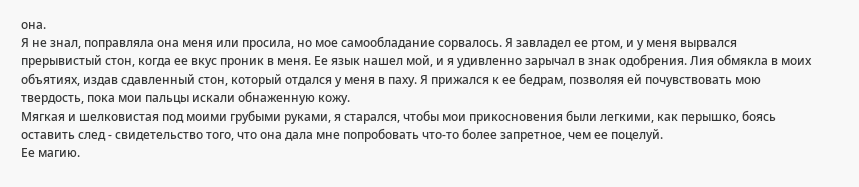она.
Я не знал, поправляла она меня или просила, но мое самообладание сорвалось. Я завладел ее ртом, и у меня вырвался прерывистый стон, когда ее вкус проник в меня. Ее язык нашел мой, и я удивленно зарычал в знак одобрения. Лия обмякла в моих объятиях, издав сдавленный стон, который отдался у меня в паху. Я прижался к ее бедрам, позволяя ей почувствовать мою твердость, пока мои пальцы искали обнаженную кожу.
Мягкая и шелковистая под моими грубыми руками, я старался, чтобы мои прикосновения были легкими, как перышко, боясь оставить след - свидетельство того, что она дала мне попробовать что-то более запретное, чем ее поцелуй.
Ее магию.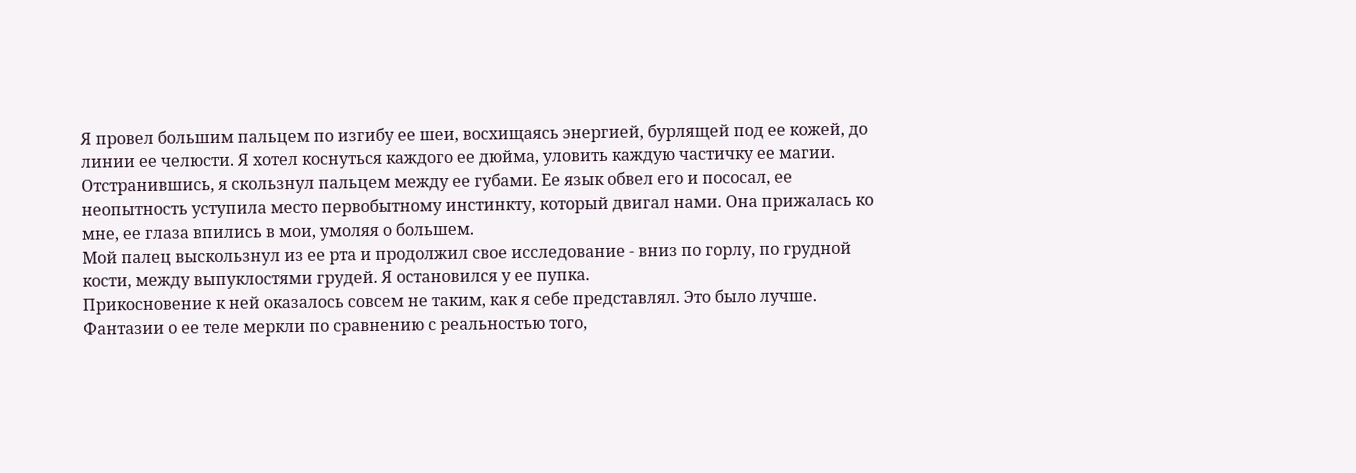Я провел большим пальцем по изгибу ее шеи, восхищаясь энергией, бурлящей под ее кожей, до линии ее челюсти. Я хотел коснуться каждого ее дюйма, уловить каждую частичку ее магии.
Отстранившись, я скользнул пальцем между ее губами. Ее язык обвел его и пососал, ее неопытность уступила место первобытному инстинкту, который двигал нами. Она прижалась ко мне, ее глаза впились в мои, умоляя о большем.
Мой палец выскользнул из ее рта и продолжил свое исследование - вниз по горлу, по грудной кости, между выпуклостями грудей. Я остановился у ее пупка.
Прикосновение к ней оказалось совсем не таким, как я себе представлял. Это было лучше. Фантазии о ее теле меркли по сравнению с реальностью того,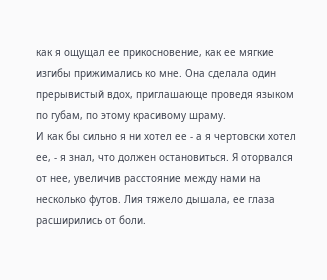как я ощущал ее прикосновение, как ее мягкие изгибы прижимались ко мне. Она сделала один прерывистый вдох, приглашающе проведя языком по губам, по этому красивому шраму.
И как бы сильно я ни хотел ее - а я чертовски хотел ее, - я знал, что должен остановиться. Я оторвался от нее, увеличив расстояние между нами на несколько футов. Лия тяжело дышала, ее глаза расширились от боли.